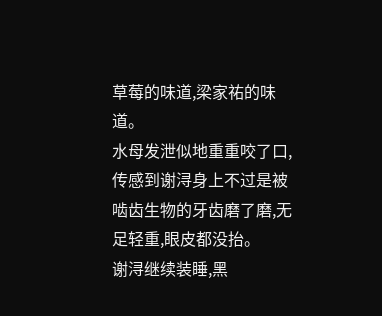草莓的味道,梁家祐的味道。
水母发泄似地重重咬了口,传感到谢浔身上不过是被啮齿生物的牙齿磨了磨,无足轻重,眼皮都没抬。
谢浔继续装睡,黑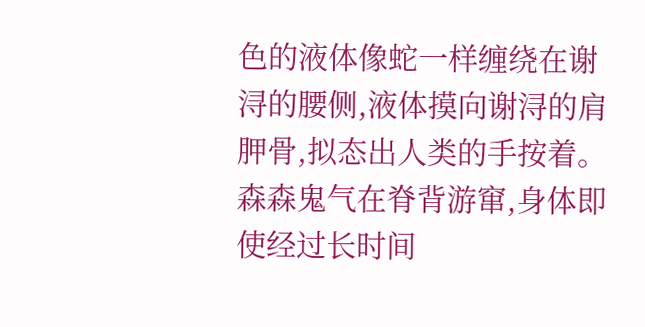色的液体像蛇一样缠绕在谢浔的腰侧,液体摸向谢浔的肩胛骨,拟态出人类的手按着。
森森鬼气在脊背游窜,身体即使经过长时间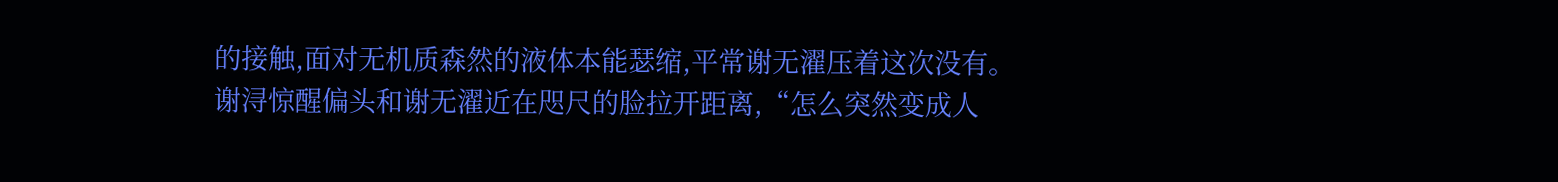的接触,面对无机质森然的液体本能瑟缩,平常谢无濯压着这次没有。
谢浔惊醒偏头和谢无濯近在咫尺的脸拉开距离,“怎么突然变成人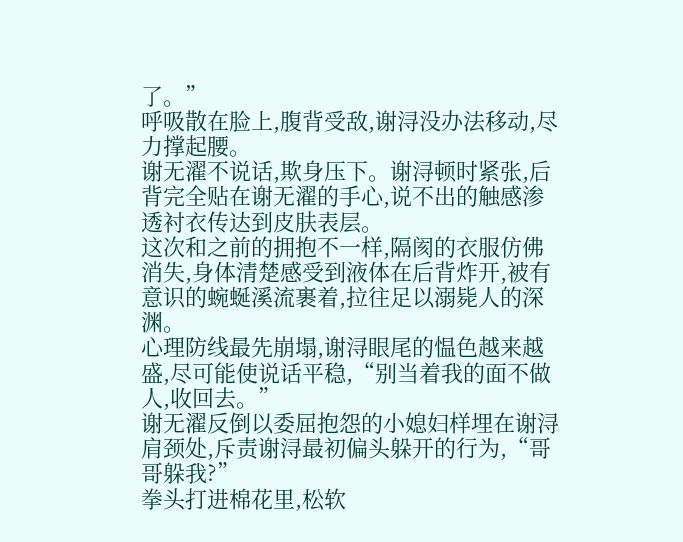了。”
呼吸散在脸上,腹背受敌,谢浔没办法移动,尽力撑起腰。
谢无濯不说话,欺身压下。谢浔顿时紧张,后背完全贴在谢无濯的手心,说不出的触感渗透衬衣传达到皮肤表层。
这次和之前的拥抱不一样,隔阂的衣服仿佛消失,身体清楚感受到液体在后背炸开,被有意识的蜿蜒溪流裹着,拉往足以溺毙人的深渊。
心理防线最先崩塌,谢浔眼尾的愠色越来越盛,尽可能使说话平稳,“别当着我的面不做人,收回去。”
谢无濯反倒以委屈抱怨的小媳妇样埋在谢浔肩颈处,斥责谢浔最初偏头躲开的行为,“哥哥躲我?”
拳头打进棉花里,松软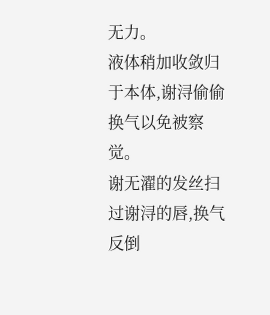无力。
液体稍加收敛归于本体,谢浔偷偷换气以免被察觉。
谢无濯的发丝扫过谢浔的唇,换气反倒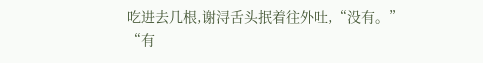吃进去几根,谢浔舌头抿着往外吐,“没有。”
“有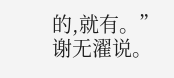的,就有。”谢无濯说。